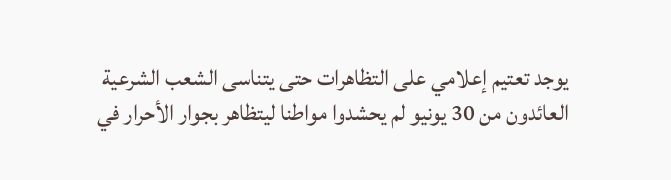يوجد تعتيم إعلامي على التظاهرات حتى يتناسى الشعب الشرعية
العائدون من 30 يونيو لم يحشدوا مواطنا ليتظاهر بجوار الأحرار في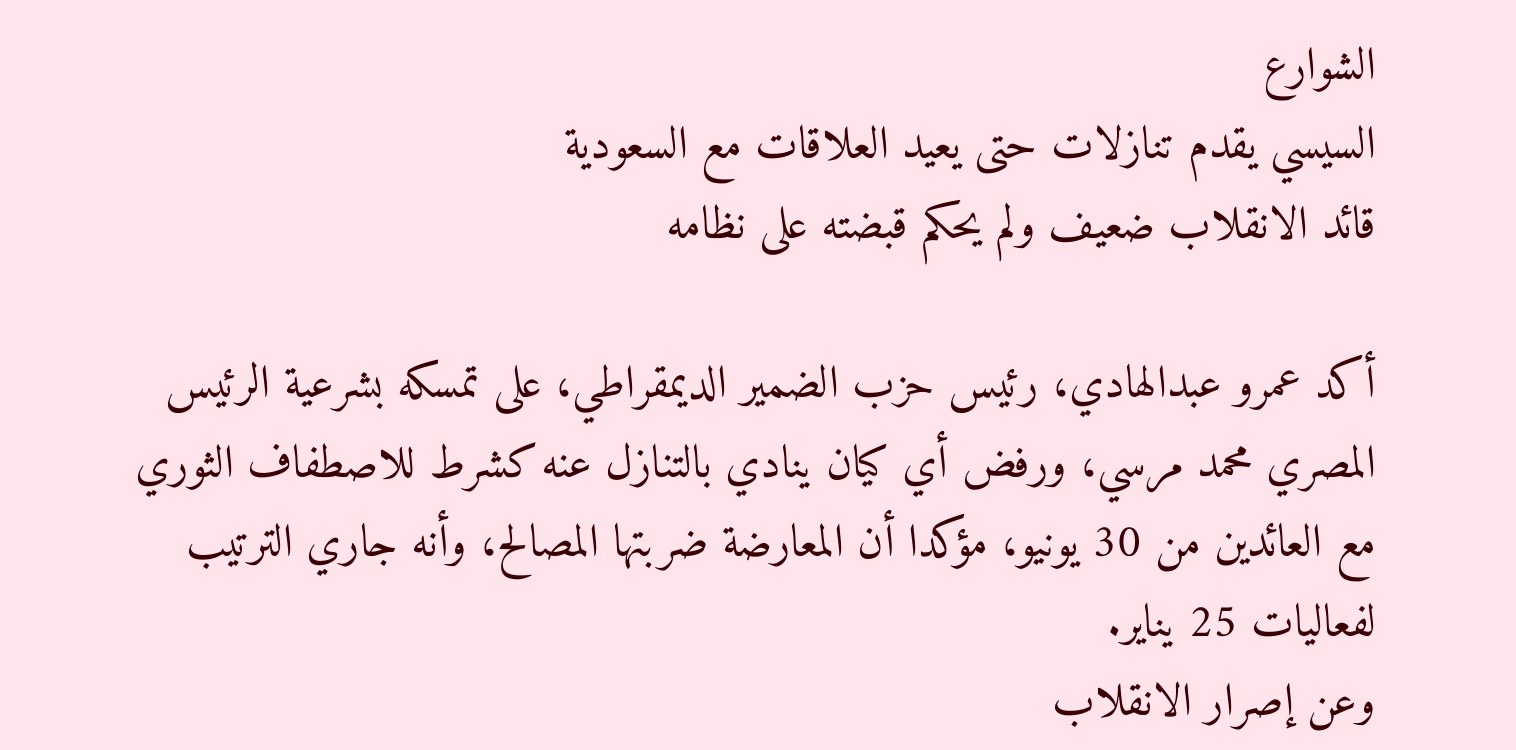الشوارع
السيسي يقدم تنازلات حتى يعيد العلاقات مع السعودية
قائد الانقلاب ضعيف ولم يحكم قبضته على نظامه

أكد عمرو عبدالهادي، رئيس حزب الضمير الديمقراطي، على تمسكه بشرعية الرئيس المصري محمد مرسي، ورفض أي كيان ينادي بالتنازل عنه كشرط للاصطفاف الثوري مع العائدين من 30 يونيو، مؤكدا أن المعارضة ضربتها المصالح، وأنه جاري الترتيب لفعاليات 25 يناير.
وعن إصرار الانقلاب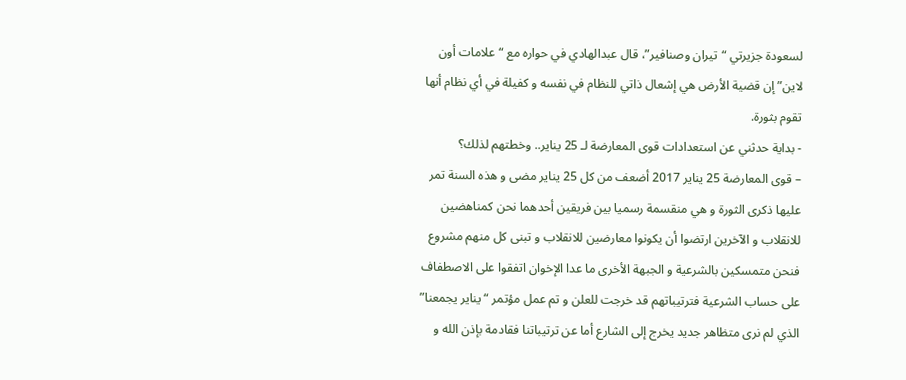لسعودة جزيرتي “تيران وصنافير”، قال عبدالهادي في حواره مع “علامات أون لاين” إن قضية الأرض هي إشعال ذاتي للنظام في نفسه و كفيلة في أي نظام أنها تقوم بثورة.
- بداية حدثني عن استعدادات قوى المعارضة لـ 25 يناير.. وخطتهم لذلك؟
– قوى المعارضة 25 يناير 2017 أضعف من كل 25 يناير مضى و هذه السنة تمر عليها ذكرى الثورة و هي منقسمة رسميا بين فريقين أحدهما نحن كمناهضين للانقلاب و الآخرين ارتضوا أن يكونوا معارضين للانقلاب و تبنى كل منهم مشروع فنحن متمسكين بالشرعية و الجبهة الأخرى ما عدا الإخوان اتفقوا على الاصطفاف على حساب الشرعية فترتيباتهم قد خرجت للعلن و تم عمل مؤتمر “يناير يجمعنا” الذي لم نرى متظاهر جديد يخرج إلى الشارع أما عن ترتيباتنا فقادمة بإذن الله و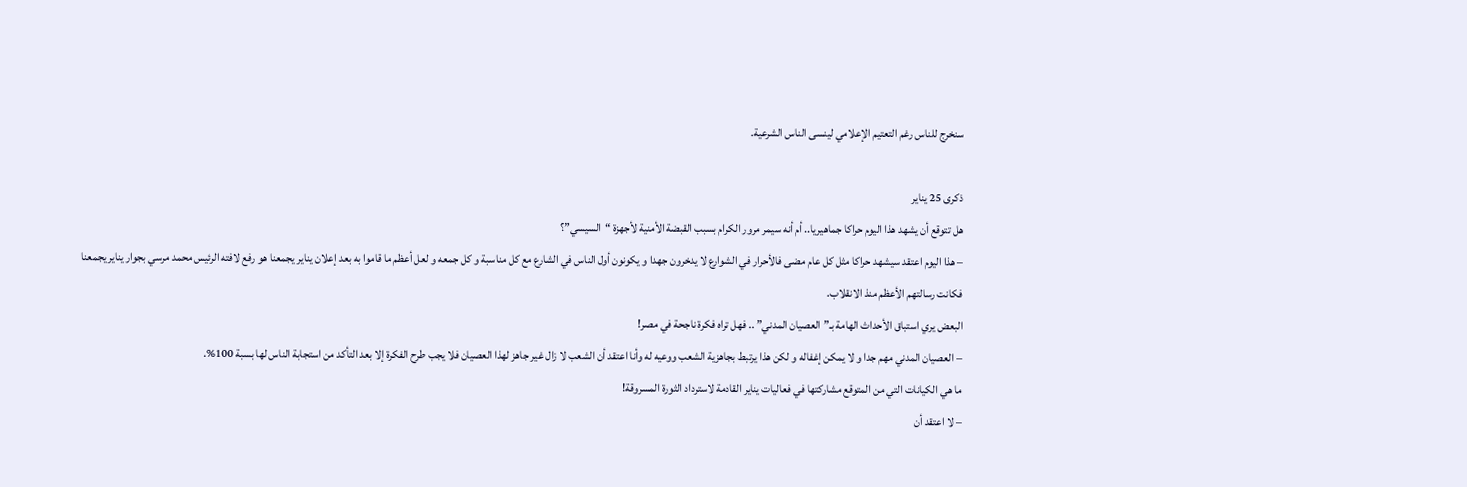سنخرج للناس رغم التعتيم الإعلامي لينسى الناس الشرعية.

ذكرى 25 يناير
هل تتوقع أن يشهد هذا اليوم حراكا جماهيريا.. أم أنه سيمر مرور الكرام بسبب القبضة الأمنية لأجهزة “السيسي”؟
– هذا اليوم اعتقد سيشهد حراكا مثل كل عام مضى فالأحرار في الشوارع لا يدخرون جهدا و يكونون أول الناس في الشارع مع كل مناسبة و كل جمعه و لعل أعظم ما قاموا به بعد إعلان يناير يجمعنا هو رفع لافته الرئيس محمد مرسي بجوار يناير يجمعنا فكانت رسالتهم الأعظم منذ الانقلاب.
البعض يري استباق الأحداث الهامة بـ”العصيان المدني” .. فهل تراه فكرة ناجحة في مصر!
– العصيان المدني مهم جدا و لا يمكن إغفاله و لكن هذا يرتبط بجاهزية الشعب ووعيه له وأنا اعتقد أن الشعب لا زال غير جاهز لهذا العصيان فلا يجب طرح الفكرة إلا بعد التأكد من استجابة الناس لها بسبة 100%.
ما هي الكيانات التي من المتوقع مشاركتها في فعاليات يناير القادمة لاسترداد الثورة المسروقة!
– لا اعتقد أن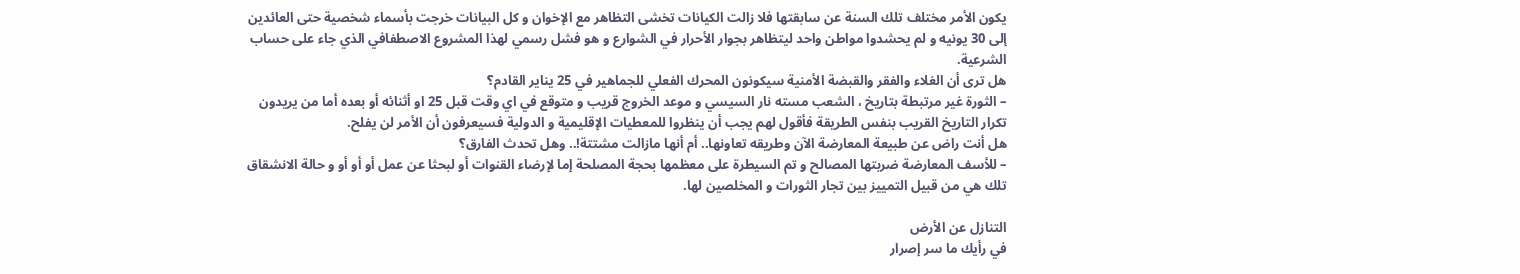يكون الأمر مختلف تلك السنة عن سابقتها فلا زالت الكيانات تخشى التظاهر مع الإخوان و كل البيانات خرجت بأسماء شخصية حتى العائدين إلى 30 يونيه و لم يحشدوا مواطن واحد ليتظاهر بجوار الأحرار في الشوارع و هو فشل رسمي لهذا المشروع الاصطفافي الذي جاء على حساب الشرعية.
هل ترى أن الغلاء والفقر والقبضة الأمنية سيكونون المحرك الفعلي للجماهير في 25 يناير القادم؟
– الثورة غير مرتبطة بتاريخ ، الشعب مسته نار السيسي و موعد الخروج قريب و متوقع في اي وقت قبل 25 او أثنائه أو بعده أما من يريدون تكرار التاريخ القريب بنفس الطريقة فأقول لهم يجب أن ينظروا للمعطيات الإقليمية و الدولية فسيعرفون أن الأمر لن يفلح.
هل أنت راض عن طبيعة المعارضة الآن وطريقه تعاونها.. أم أنها مازالت مشتتة!.. وهل تحدث الفارق؟
– للأسف المعارضة ضربتها المصالح و تم السيطرة على معظمها بحجة المصلحة إما لإرضاء القنوات أو لبحثا عن عمل أو أو أو و حالة الانشقاق تلك هي من قبيل التمييز بين تجار الثورات و المخلصين لها.

التنازل عن الأرض
في رأيك ما سر إصرار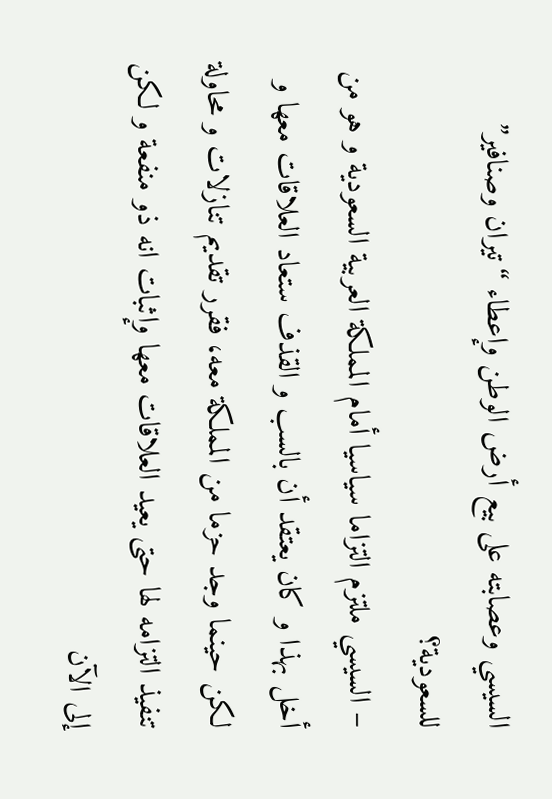السيسي وعصابته على بيع أرض الوطن وإعطاء “تيران وصنافير” للسعودية؟
– السيسي ملتزم التزاما سياسيا أمام المملكة العربية السعودية و هو من أخل بهذا و كان يعتقد أن بالسب و القذف ستعاد العلاقات معها و لكن حينما وجد حزما من المملكة معه، فقرر تقديم تنازلات و محاولة تنفيذ التزامه لها حتى يعيد العلاقات معها وإثبات انه ذو منفعة و لكن إلى الآن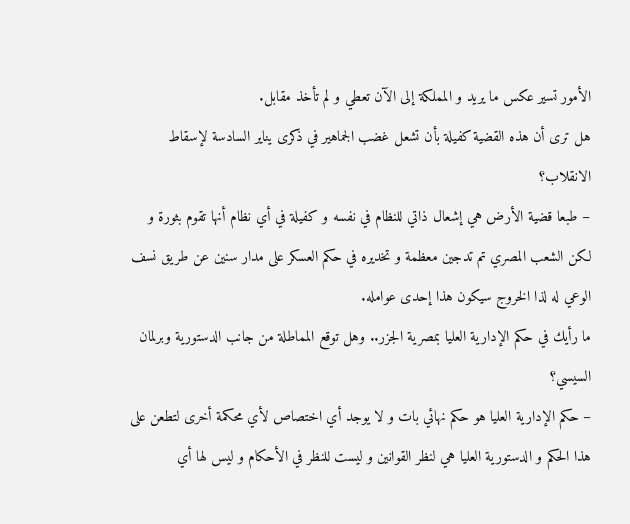الأمور تسير عكس ما يريد و المملكة إلى الآن تعطي و لم تأخذ مقابل.
هل ترى أن هذه القضية كفيلة بأن تشعل غضب الجماهير في ذكرى يناير السادسة لإسقاط الانقلاب؟
– طبعا قضية الأرض هي إشعال ذاتي للنظام في نفسه و كفيلة في أي نظام أنها تقوم بثورة و لكن الشعب المصري تم تدجين معظمة و تخديره في حكم العسكر على مدار سنين عن طريق نسف الوعي له لذا الخروج سيكون هذا إحدى عوامله.
ما رأيك في حكم الإدارية العليا بمصرية الجزر.. وهل توقع المماطلة من جانب الدستورية وبرلمان السيسي؟
– حكم الإدارية العليا هو حكم نهائي بات و لا يوجد أي اختصاص لأي محكمة أخرى لتطعن على هذا الحكم و الدستورية العليا هي لنظر القوانين و ليست للنظر في الأحكام و ليس لها أي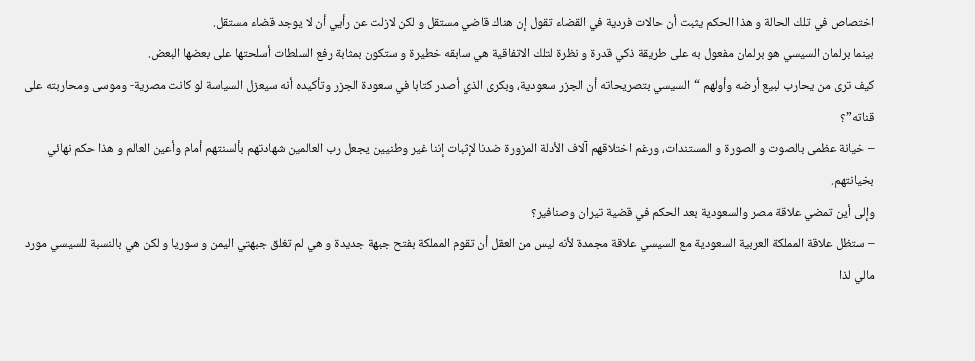اختصاص في تلك الحالة و هذا الحكم يثبت أن حالات فردية في القضاء تقول إن هناك قاضي مستقل و لكن لازلت عن رأيي أن لا يوجد قضاء مستقل.
بينما برلمان السيسي هو برلمان مفعول به على طريقة ذكي قدرة و نظرة لتلك الاتفاقية هي سابقه خطيرة و ستكون بمثابة رفع السلطات أسلحتها على بعضها البعض.
كيف ترى من يحارب لبيع أرضه وأولهم “السيسي بتصريحاته أن الجزر سعودية، وبكرى الذي أصدر كتابا في سعودة الجزر وتأكيده أنه سيعزل السياسة لو كانت مصرية- وموسى ومحاربته على قناته”؟
– خيانة عظمى بالصوت و الصورة و المستندات، ورغم اختلاقهم آلاف الأدلة المزورة ضدنا لإثبات إننا غير وطنيين يجعل رب العالمين شهادتهم بألسنتهم أمام وأعين العالم و هذا حكم نهائي بخيانتهم.
وإلى أين تمضي علاقة مصر والسعودية بعد الحكم في قضية تيران وصنافير؟
– ستظل علاقة المملكة العربية السعودية مع السيسي علاقة مجمدة لأنه ليس من العقل أن تقوم المملكة بفتح جبهة جديدة و هي لم تغلق جبهتي اليمن و سوريا و لكن هي بالنسبة للسيسي مورد مالي لذا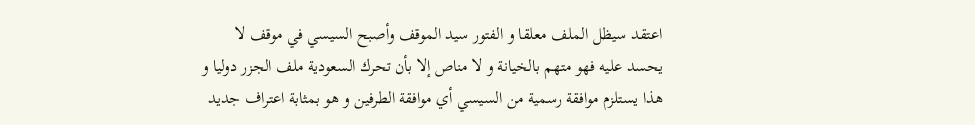اعتقد سيظل الملف معلقا و الفتور سيد الموقف وأصبح السيسي في موقف لا يحسد عليه فهو متهم بالخيانة و لا مناص إلا بأن تحرك السعودية ملف الجزر دوليا و هذا يستلزم موافقة رسمية من السيسي أي موافقة الطرفين و هو بمثابة اعتراف جديد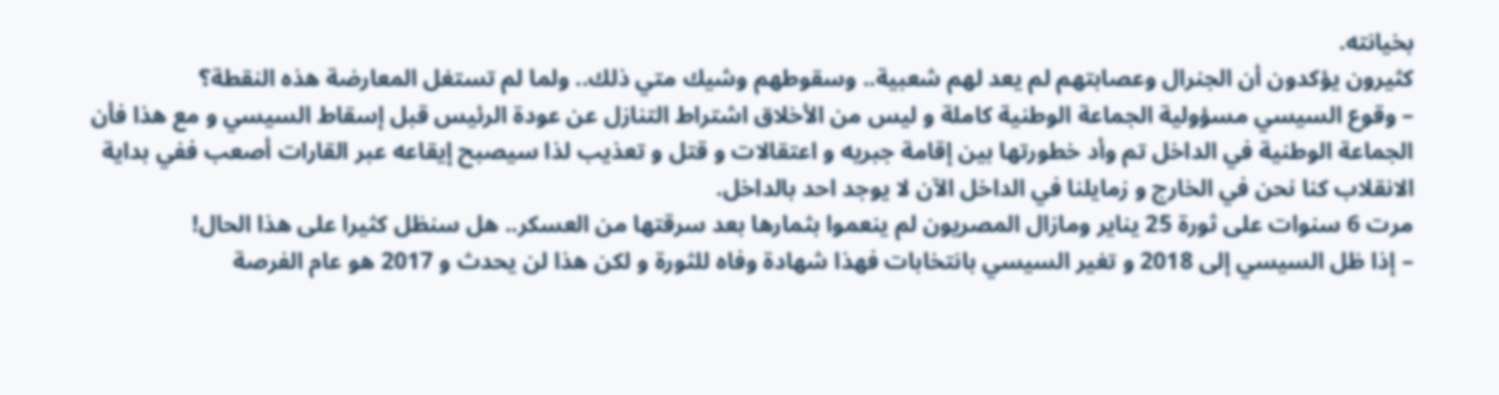بخيانته.
كثيرون يؤكدون أن الجنرال وعصابتهم لم يعد لهم شعبية.. وسقوطهم وشيك متي ذلك.. ولما لم تستغل المعارضة هذه النقطة؟
– وقوع السيسي مسؤولية الجماعة الوطنية كاملة و ليس من الأخلاق اشتراط التنازل عن عودة الرئيس قبل إسقاط السيسي و مع هذا فأن الجماعة الوطنية في الداخل تم وأد خطورتها بين إقامة جبريه و اعتقالات و قتل و تعذيب لذا سيصبح إيقاعه عبر القارات أصعب ففي بداية الانقلاب كنا نحن في الخارج و زمايلنا في الداخل الآن لا يوجد احد بالداخل.
مرت 6 سنوات على ثورة 25 يناير ومازال المصريون لم ينعموا بثمارها بعد سرقتها من العسكر.. هل سنظل كثيرا على هذا الحال!
– إذا ظل السيسي إلى 2018 و تغير السيسي بانتخابات فهذا شهادة وفاه للثورة و لكن هذا لن يحدث و 2017 هو عام الفرصة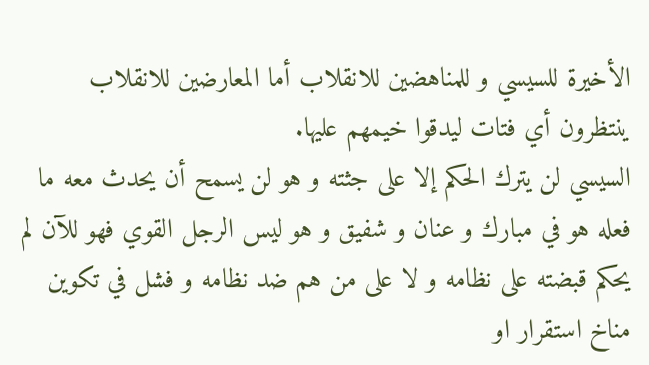الأخيرة للسيسي و للمناهضين للانقلاب أما المعارضين للانقلاب ينتظرون أي فتات ليدقوا خيمهم عليها.
السيسي لن يترك الحكم إلا على جثته و هو لن يسمح أن يحدث معه ما فعله هو في مبارك و عنان و شفيق و هو ليس الرجل القوي فهو للآن لم يحكم قبضته على نظامه و لا على من هم ضد نظامه و فشل في تكوين مناخ استقرار او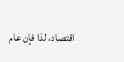اقتصاد، لذا فإن عام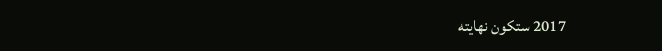2017 ستكون نهايته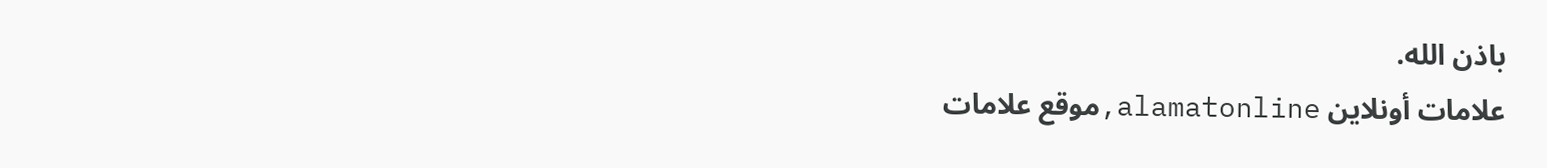باذن الله.
علامات أونلاين alamatonline,موقع علامات